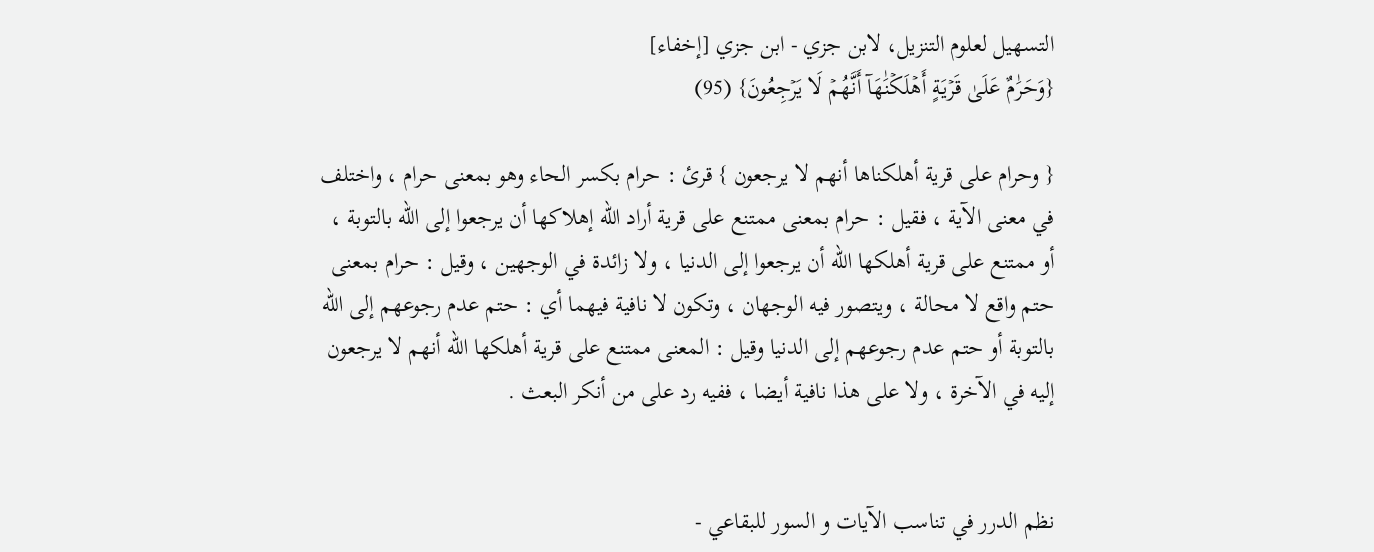التسهيل لعلوم التنزيل، لابن جزي - ابن جزي [إخفاء]
{وَحَرَٰمٌ عَلَىٰ قَرۡيَةٍ أَهۡلَكۡنَٰهَآ أَنَّهُمۡ لَا يَرۡجِعُونَ} (95)

{ وحرام على قرية أهلكناها أنهم لا يرجعون } قرئ : حرام بكسر الحاء وهو بمعنى حرام ، واختلف في معنى الآية ، فقيل : حرام بمعنى ممتنع على قرية أراد الله إهلاكها أن يرجعوا إلى الله بالتوبة ، أو ممتنع على قرية أهلكها الله أن يرجعوا إلى الدنيا ، ولا زائدة في الوجهين ، وقيل : حرام بمعنى حتم واقع لا محالة ، ويتصور فيه الوجهان ، وتكون لا نافية فيهما أي : حتم عدم رجوعهم إلى الله بالتوبة أو حتم عدم رجوعهم إلى الدنيا وقيل : المعنى ممتنع على قرية أهلكها الله أنهم لا يرجعون إليه في الآخرة ، ولا على هذا نافية أيضا ، ففيه رد على من أنكر البعث .


نظم الدرر في تناسب الآيات و السور للبقاعي -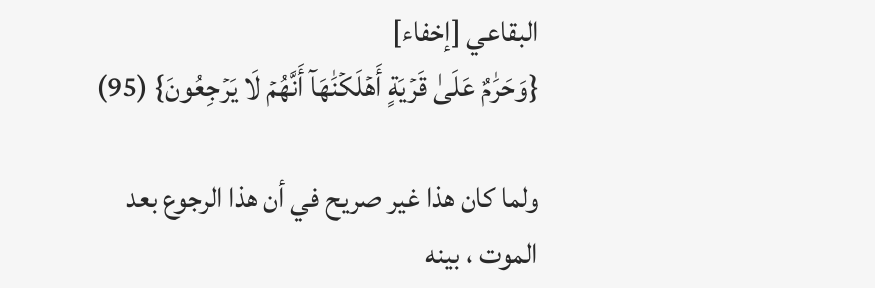البقاعي [إخفاء]
{وَحَرَٰمٌ عَلَىٰ قَرۡيَةٍ أَهۡلَكۡنَٰهَآ أَنَّهُمۡ لَا يَرۡجِعُونَ} (95)

ولما كان هذا غير صريح في أن هذا الرجوع بعد الموت ، بينه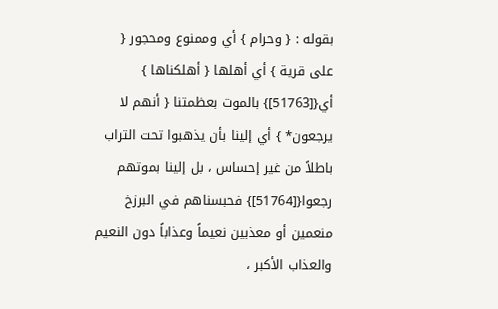بقوله : { وحرام } أي وممنوع ومحجور { على قرية } أي أهلها { أهلكناها } أي{[51763]} بالموت بعظمتنا { أنهم لا يرجعون* } أي إلينا بأن يذهبوا تحت التراب باطلاً من غير إحساس ، بل إلينا بموتهم رجعوا{[51764]} فحبسناهم في البرزخ منعمين أو معذبين نعيماً وعذاباً دون النعيم والعذاب الأكبر ،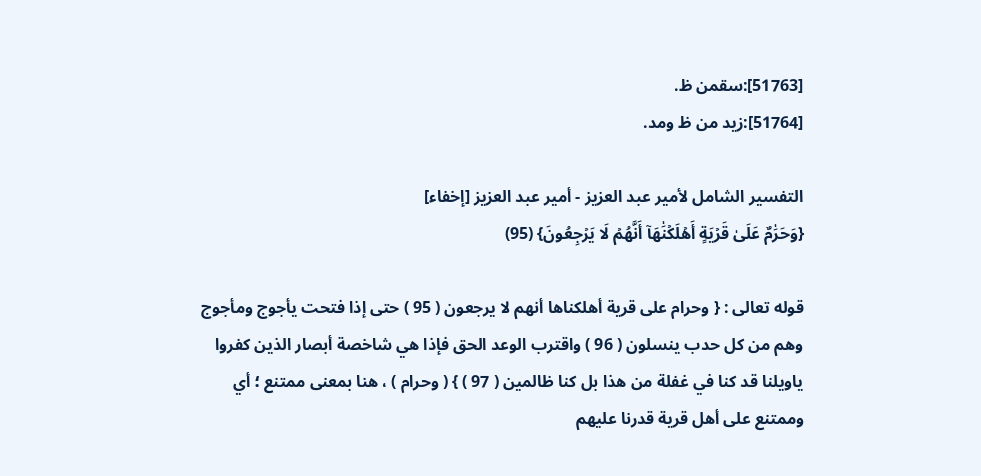[51763]:سقمن ظ.
[51764]:زيد من ظ ومد.

التفسير الشامل لأمير عبد العزيز - أمير عبد العزيز [إخفاء]
{وَحَرَٰمٌ عَلَىٰ قَرۡيَةٍ أَهۡلَكۡنَٰهَآ أَنَّهُمۡ لَا يَرۡجِعُونَ} (95)

قوله تعالى : { وحرام على قرية أهلكناها أنهم لا يرجعون ( 95 ) حتى إذا فتحت يأجوج ومأجوج وهم من كل حدب ينسلون ( 96 ) واقترب الوعد الحق فإذا هي شاخصة أبصار الذين كفروا ياويلنا قد كنا في غفلة من هذا بل كنا ظالمين ( 97 ) } ( وحرام ) ، هنا بمعنى ممتنع ؛ أي وممتنع على أهل قرية قدرنا عليهم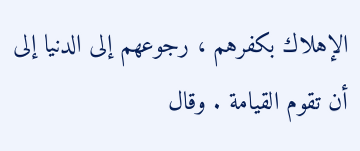الإهلاك بكفرهم ، رجوعهم إلى الدنيا إلى أن تقوم القيامة . وقال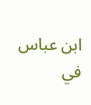ابن عباس في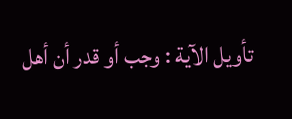تأويل الآية : وجب أو قدر أن أهل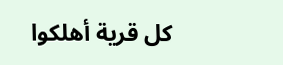كل قرية أهلكوا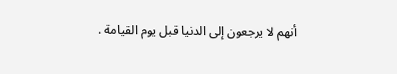أنهم لا يرجعون إلى الدنيا قبل يوم القيامة .